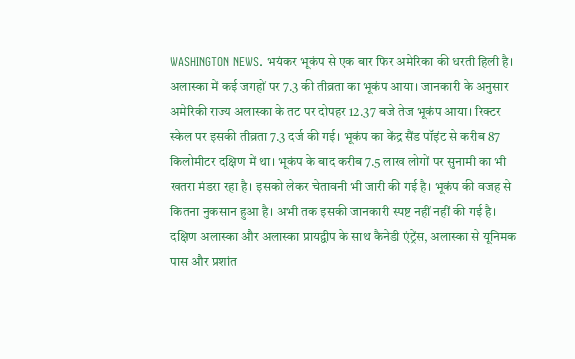WASHINGTON NEWS. भयंकर भूकंप से एक बार फिर अमेरिका की धरती हिली है। अलास्का में कई जगहों पर 7.3 की तीव्रता का भूकंप आया। जानकारी के अनुसार अमेरिकी राज्य अलास्का के तट पर दोपहर 12.37 बजे तेज भूकंप आया। रिक्टर स्केल पर इसकी तीव्रता 7.3 दर्ज की गई। भूकंप का केंद्र सैंड पॉइंट से करीब 87 किलोमीटर दक्षिण में था। भूकंप के बाद करीब 7.5 लाख लोगों पर सुनामी का भी खतरा मंडरा रहा है। इसको लेकर चेतावनी भी जारी की गई है। भूकंप की वजह से कितना नुकसान हुआ है। अभी तक इसकी जानकारी स्पष्ट नहीं नहीं की गई है।
दक्षिण अलास्का और अलास्का प्रायद्वीप के साथ कैनेडी एंट्रेंस, अलास्का से यूनिमक पास और प्रशांत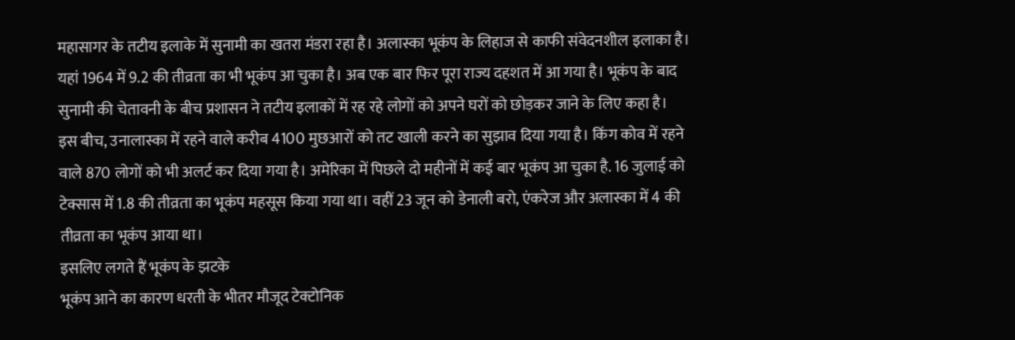महासागर के तटीय इलाके में सुनामी का खतरा मंडरा रहा है। अलास्का भूकंप के लिहाज से काफी संवेदनशील इलाका है। यहां 1964 में 9.2 की तीव्रता का भी भूकंप आ चुका है। अब एक बार फिर पूरा राज्य दहशत में आ गया है। भूकंप के बाद सुनामी की चेतावनी के बीच प्रशासन ने तटीय इलाकों में रह रहे लोगों को अपने घरों को छोड़कर जाने के लिए कहा है।
इस बीच, उनालास्का में रहने वाले करीब 4100 मुछआरों को तट खाली करने का सुझाव दिया गया है। किंग कोव में रहने वाले 870 लोगों को भी अलर्ट कर दिया गया है। अमेरिका में पिछले दो महीनों में कई बार भूकंप आ चुका है. 16 जुलाई को टेक्सास में 1.8 की तीव्रता का भूकंप महसूस किया गया था। वहीं 23 जून को डेनाली बरो, एंकरेज और अलास्का में 4 की तीव्रता का भूकंप आया था।
इसलिए लगते हैं भूकंप के झटके
भूकंप आने का कारण धरती के भीतर मौजूद टेक्टोनिक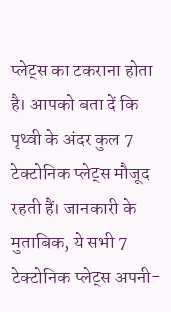प्लेट्स का टकराना होता है। आपको बता दें कि पृथ्वी के अंदर कुल 7 टेक्टोनिक प्लेट्स मौजूद रहती हैं। जानकारी के मुताबिक, ये सभी 7 टेक्टोनिक प्लेट्स अपनी-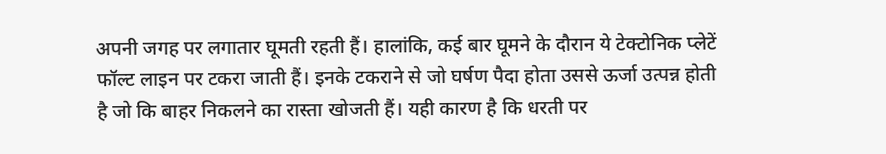अपनी जगह पर लगातार घूमती रहती हैं। हालांकि, कई बार घूमने के दौरान ये टेक्टोनिक प्लेटें फॉल्ट लाइन पर टकरा जाती हैं। इनके टकराने से जो घर्षण पैदा होता उससे ऊर्जा उत्पन्न होती है जो कि बाहर निकलने का रास्ता खोजती हैं। यही कारण है कि धरती पर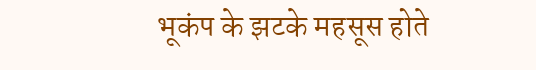भूकंप के झटके महसूस होते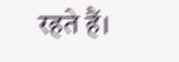रहते हैं।